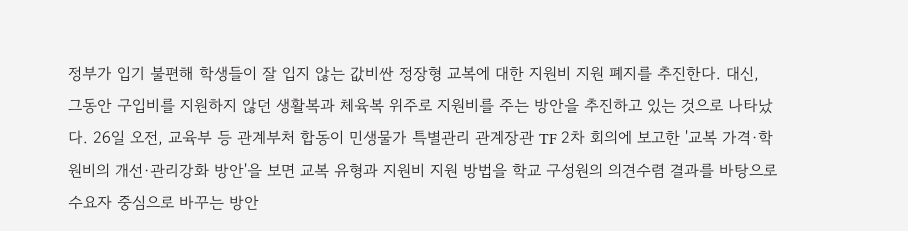정부가 입기 불편해 학생들이 잘 입지 않는 값비싼 정장형 교복에 대한 지원비 지원 폐지를 추진한다. 대신, 그동안 구입비를 지원하지 않던 생활복과 체육복 위주로 지원비를 주는 방안을 추진하고 있는 것으로 나타났다. 26일 오전, 교육부 등 관계부처 합동이 민생물가 특별관리 관계장관 TF 2차 회의에 보고한 '교복 가격·학원비의 개선·관리강화 방안'을 보면 교복 유형과 지원비 지원 방법을 학교 구성원의 의견수렴 결과를 바탕으로 수요자 중심으로 바꾸는 방안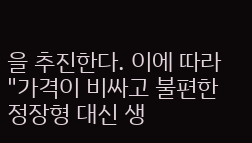을 추진한다. 이에 따라 "가격이 비싸고 불편한 정장형 대신 생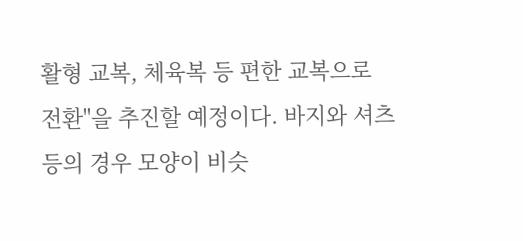활형 교복, 체육복 등 편한 교복으로 전환"을 추진할 예정이다. 바지와 셔츠 등의 경우 모양이 비슷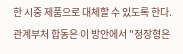한 시중 제품으로 대체할 수 있도록 한다. 관계부처 합동은 이 방안에서 "정장형은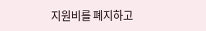지원비를 폐지하고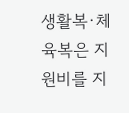생활복·체육복은 지원비를 지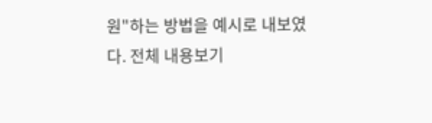원"하는 방법을 예시로 내보였다. 전체 내용보기